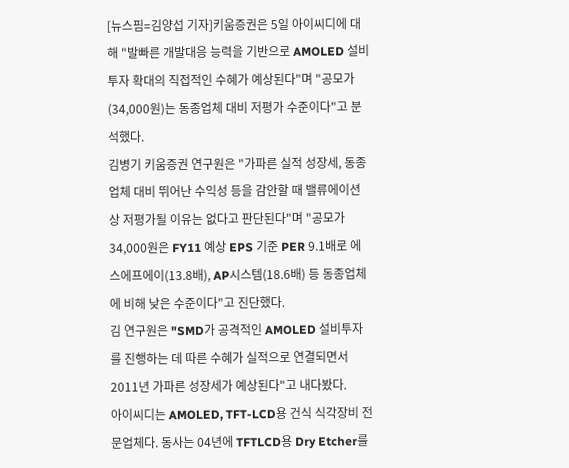[뉴스핌=김양섭 기자]키움증권은 5일 아이씨디에 대해 "발빠른 개발대응 능력을 기반으로 AMOLED 설비투자 확대의 직접적인 수혜가 예상된다"며 "공모가(34,000원)는 동종업체 대비 저평가 수준이다"고 분석했다.
김병기 키움증권 연구원은 "가파른 실적 성장세, 동종업체 대비 뛰어난 수익성 등을 감안할 때 밸류에이션상 저평가될 이유는 없다고 판단된다"며 "공모가 34,000원은 FY11 예상 EPS 기준 PER 9.1배로 에스에프에이(13.8배), AP시스템(18.6배) 등 동종업체에 비해 낮은 수준이다"고 진단했다.
김 연구원은 "SMD가 공격적인 AMOLED 설비투자를 진행하는 데 따른 수혜가 실적으로 연결되면서 2011년 가파른 성장세가 예상된다"고 내다봤다.
아이씨디는 AMOLED, TFT-LCD용 건식 식각장비 전문업체다. 동사는 04년에 TFTLCD용 Dry Etcher를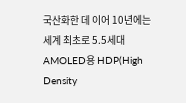국산화한 데 이어 10년에는 세계 최초로 5.5세대 AMOLED용 HDP(High Density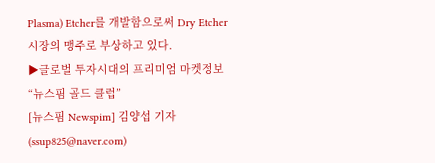Plasma) Etcher를 개발함으로써 Dry Etcher 시장의 맹주로 부상하고 있다.
▶글로벌 투자시대의 프리미엄 마켓정보 “뉴스핌 골드 클럽”
[뉴스핌 Newspim] 김양섭 기자 (ssup825@naver.com)